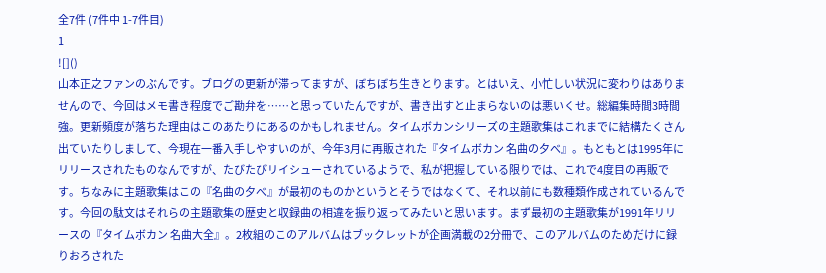全7件 (7件中 1-7件目)
1
![]()
山本正之ファンのぶんです。ブログの更新が滞ってますが、ぼちぼち生きとります。とはいえ、小忙しい状況に変わりはありませんので、今回はメモ書き程度でご勘弁を……と思っていたんですが、書き出すと止まらないのは悪いくせ。総編集時間3時間強。更新頻度が落ちた理由はこのあたりにあるのかもしれません。タイムボカンシリーズの主題歌集はこれまでに結構たくさん出ていたりしまして、今現在一番入手しやすいのが、今年3月に再販された『タイムボカン 名曲の夕べ』。もともとは1995年にリリースされたものなんですが、たびたびリイシューされているようで、私が把握している限りでは、これで4度目の再販です。ちなみに主題歌集はこの『名曲の夕べ』が最初のものかというとそうではなくて、それ以前にも数種類作成されているんです。今回の駄文はそれらの主題歌集の歴史と収録曲の相違を振り返ってみたいと思います。まず最初の主題歌集が1991年リリースの『タイムボカン 名曲大全』。2枚組のこのアルバムはブックレットが企画満載の2分冊で、このアルバムのためだけに録りおろされた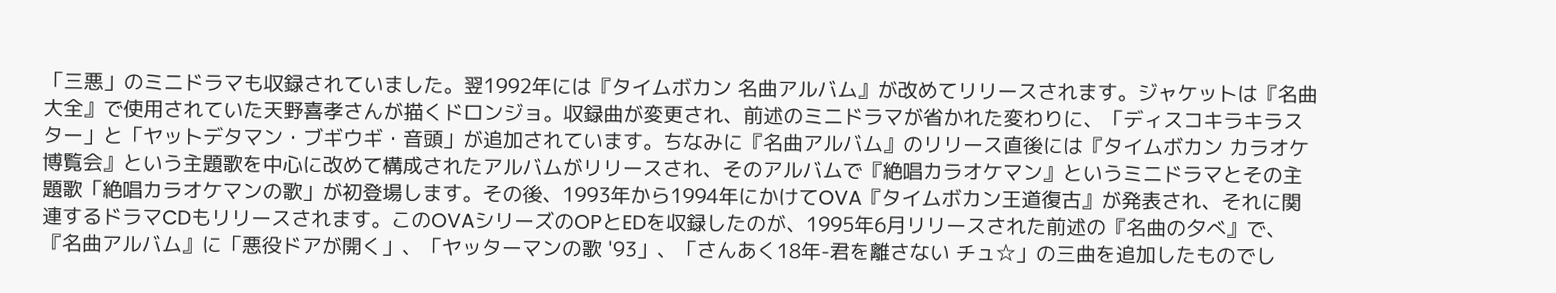「三悪」のミニドラマも収録されていました。翌1992年には『タイムボカン 名曲アルバム』が改めてリリースされます。ジャケットは『名曲大全』で使用されていた天野喜孝さんが描くドロンジョ。収録曲が変更され、前述のミニドラマが省かれた変わりに、「ディスコキラキラスター」と「ヤットデタマン・ブギウギ・音頭」が追加されています。ちなみに『名曲アルバム』のリリース直後には『タイムボカン カラオケ博覧会』という主題歌を中心に改めて構成されたアルバムがリリースされ、そのアルバムで『絶唱カラオケマン』というミニドラマとその主題歌「絶唱カラオケマンの歌」が初登場します。その後、1993年から1994年にかけてOVA『タイムボカン王道復古』が発表され、それに関連するドラマCDもリリースされます。このOVAシリーズのOPとEDを収録したのが、1995年6月リリースされた前述の『名曲の夕べ』で、『名曲アルバム』に「悪役ドアが開く」、「ヤッターマンの歌 '93」、「さんあく18年-君を離さない チュ☆」の三曲を追加したものでし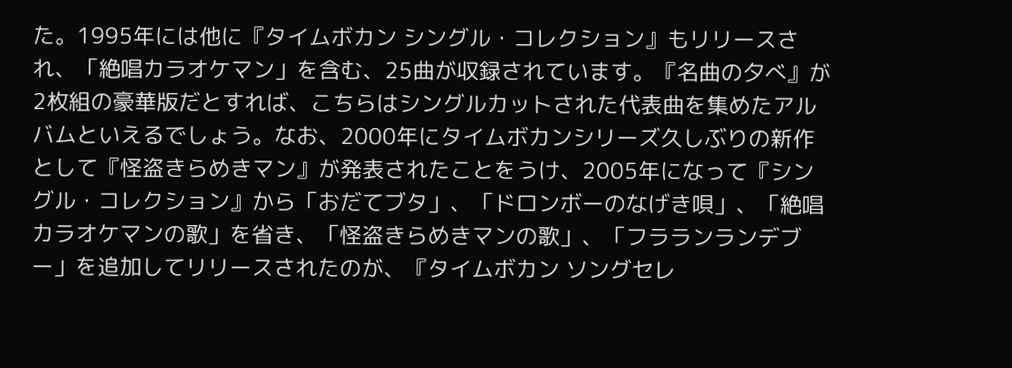た。1995年には他に『タイムボカン シングル・コレクション』もリリースされ、「絶唱カラオケマン」を含む、25曲が収録されています。『名曲の夕べ』が2枚組の豪華版だとすれば、こちらはシングルカットされた代表曲を集めたアルバムといえるでしょう。なお、2000年にタイムボカンシリーズ久しぶりの新作として『怪盗きらめきマン』が発表されたことをうけ、2005年になって『シングル・コレクション』から「おだてブタ」、「ドロンボーのなげき唄」、「絶唱カラオケマンの歌」を省き、「怪盗きらめきマンの歌」、「フラランランデブー」を追加してリリースされたのが、『タイムボカン ソングセレ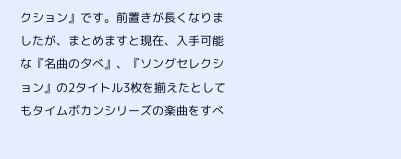クション』です。前置きが長くなりましたが、まとめますと現在、入手可能な『名曲の夕べ』、『ソングセレクション』の2タイトル3枚を揃えたとしてもタイムボカンシリーズの楽曲をすべ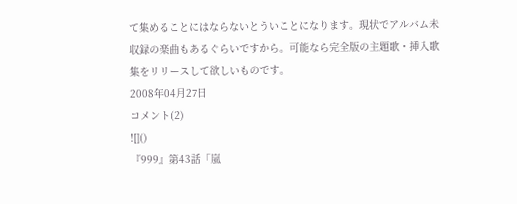て集めることにはならないとういことになります。現状でアルバム未収録の楽曲もあるぐらいですから。可能なら完全版の主題歌・挿入歌集をリリースして欲しいものです。
2008年04月27日
コメント(2)
![]()
『999』第43話「嵐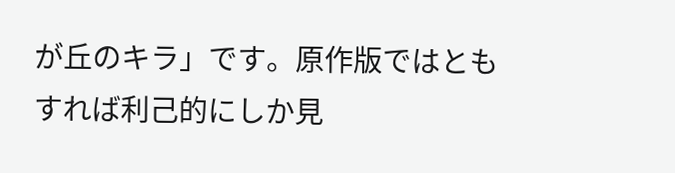が丘のキラ」です。原作版ではともすれば利己的にしか見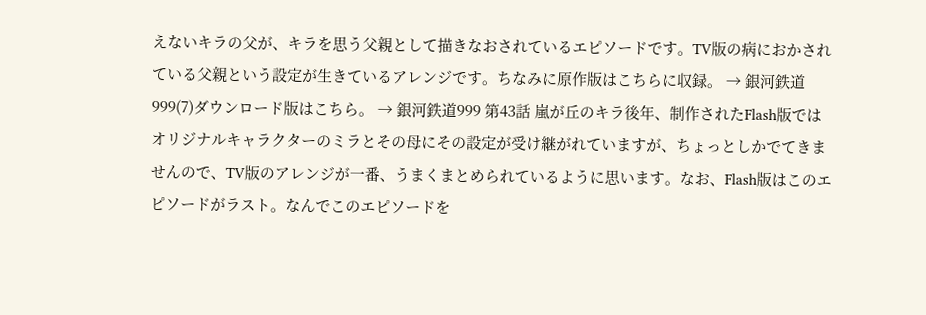えないキラの父が、キラを思う父親として描きなおされているエピソードです。TV版の病におかされている父親という設定が生きているアレンジです。ちなみに原作版はこちらに収録。 → 銀河鉄道999(7)ダウンロード版はこちら。 → 銀河鉄道999 第43話 嵐が丘のキラ後年、制作されたFlash版ではオリジナルキャラクターのミラとその母にその設定が受け継がれていますが、ちょっとしかでてきませんので、TV版のアレンジが一番、うまくまとめられているように思います。なお、Flash版はこのエピソードがラスト。なんでこのエピソードを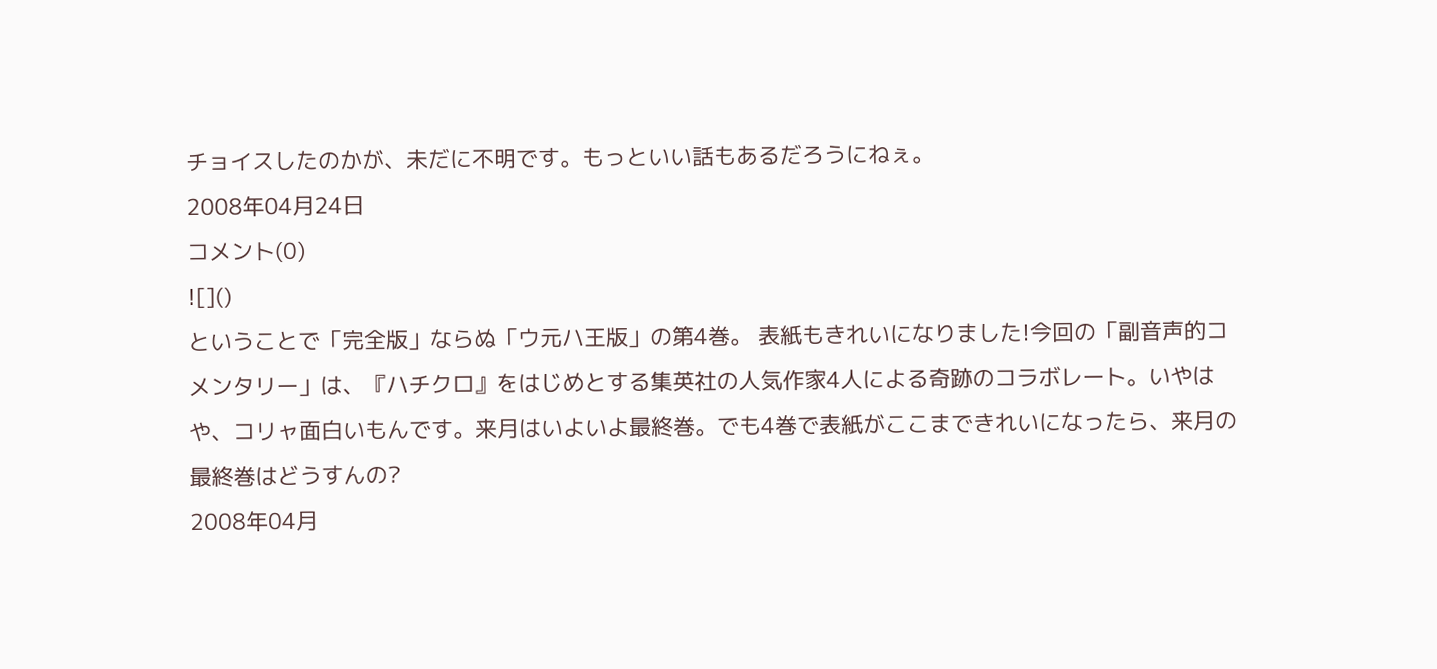チョイスしたのかが、未だに不明です。もっといい話もあるだろうにねぇ。
2008年04月24日
コメント(0)
![]()
ということで「完全版」ならぬ「ウ元ハ王版」の第4巻。 表紙もきれいになりました!今回の「副音声的コメンタリー」は、『ハチクロ』をはじめとする集英社の人気作家4人による奇跡のコラボレート。いやはや、コリャ面白いもんです。来月はいよいよ最終巻。でも4巻で表紙がここまできれいになったら、来月の最終巻はどうすんの?
2008年04月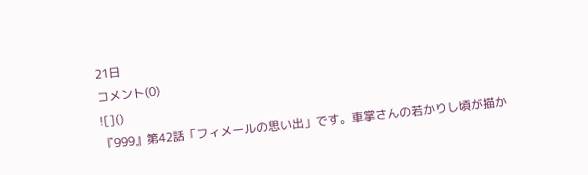21日
コメント(0)
![]()
『999』第42話「フィメールの思い出」です。車掌さんの若かりし頃が描か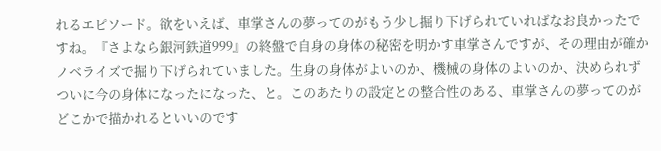れるエピソード。欲をいえば、車掌さんの夢ってのがもう少し掘り下げられていればなお良かったですね。『さよなら銀河鉄道999』の終盤で自身の身体の秘密を明かす車掌さんですが、その理由が確かノベライズで掘り下げられていました。生身の身体がよいのか、機械の身体のよいのか、決められずついに今の身体になったになった、と。このあたりの設定との整合性のある、車掌さんの夢ってのがどこかで描かれるといいのです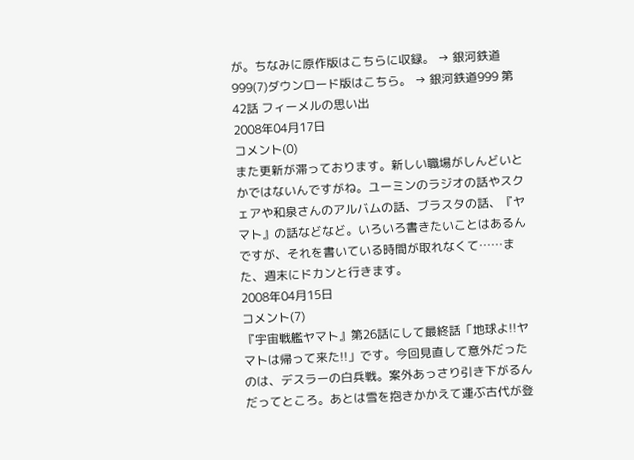が。ちなみに原作版はこちらに収録。 → 銀河鉄道999(7)ダウンロード版はこちら。 → 銀河鉄道999 第42話 フィーメルの思い出
2008年04月17日
コメント(0)
また更新が滞っております。新しい職場がしんどいとかではないんですがね。ユーミンのラジオの話やスクェアや和泉さんのアルバムの話、ブラスタの話、『ヤマト』の話などなど。いろいろ書きたいことはあるんですが、それを書いている時間が取れなくて……また、週末にドカンと行きます。
2008年04月15日
コメント(7)
『宇宙戦艦ヤマト』第26話にして最終話「地球よ!!ヤマトは帰って来た!!」です。今回見直して意外だったのは、デスラーの白兵戦。案外あっさり引き下がるんだってところ。あとは雪を抱きかかえて運ぶ古代が登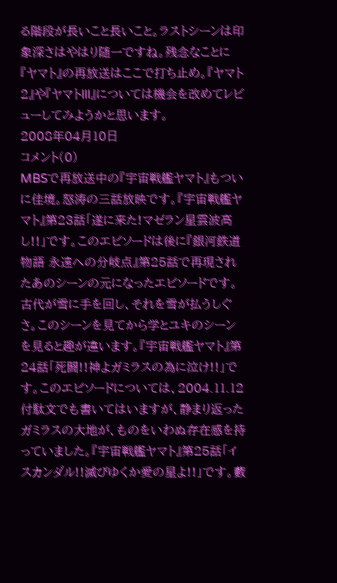る階段が長いこと長いこと。ラストシーンは印象深さはやはり随一ですね。残念なことに『ヤマト』の再放送はここで打ち止め。『ヤマト2』や『ヤマトIII』については機会を改めてレビューしてみようかと思います。
2008年04月10日
コメント(0)
MBSで再放送中の『宇宙戦艦ヤマト』もついに佳境。怒涛の三話放映です。『宇宙戦艦ヤマト』第23話「遂に来た!マゼラン星雲波高し!!」です。このエピソードは後に『銀河鉄道物語 永遠への分岐点』第25話で再現されたあのシーンの元になったエピソードです。古代が雪に手を回し、それを雪が払うしぐさ。このシーンを見てから学とユキのシーンを見ると趣が違います。『宇宙戦艦ヤマト』第24話「死闘!!神よガミラスの為に泣け!!」です。このエピソードについては、2004.11.12付駄文でも書いてはいますが、静まり返ったガミラスの大地が、ものをいわぬ存在感を持っていました。『宇宙戦艦ヤマト』第25話「イスカンダル!!滅びゆくか愛の星よ!!」です。藪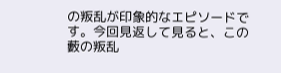の叛乱が印象的なエピソードです。今回見返して見ると、この藪の叛乱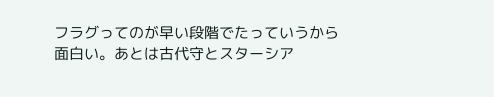フラグってのが早い段階でたっていうから面白い。あとは古代守とスターシア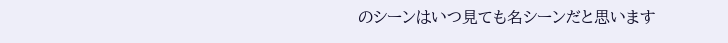のシーンはいつ見ても名シーンだと思います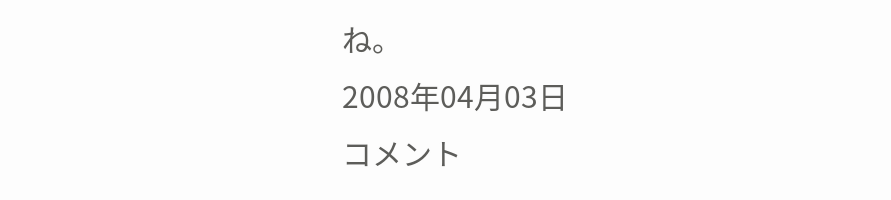ね。
2008年04月03日
コメント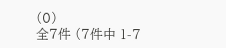(0)
全7件 (7件中 1-7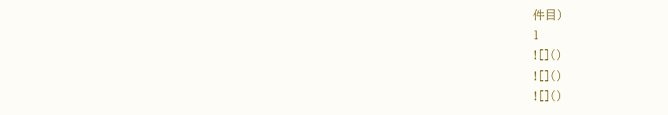件目)
1
![]()
![]()
![]()